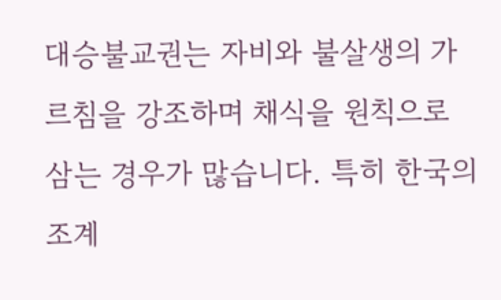대승불교권는 자비와 불살생의 가르침을 강조하며 채식을 원칙으로 삼는 경우가 많습니다. 특히 한국의 조계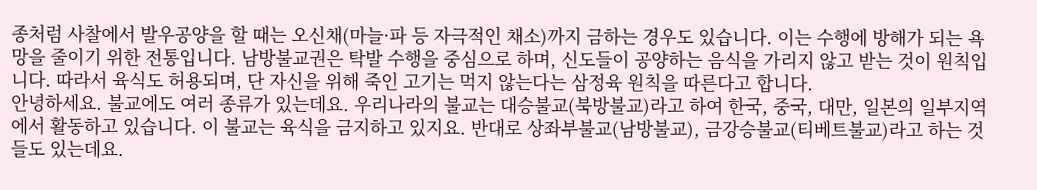종처럼 사찰에서 발우공양을 할 때는 오신채(마늘·파 등 자극적인 채소)까지 금하는 경우도 있습니다. 이는 수행에 방해가 되는 욕망을 줄이기 위한 전통입니다. 남방불교권은 탁발 수행을 중심으로 하며, 신도들이 공양하는 음식을 가리지 않고 받는 것이 원칙입니다. 따라서 육식도 허용되며, 단 자신을 위해 죽인 고기는 먹지 않는다는 삼정육 원칙을 따른다고 합니다.
안녕하세요. 불교에도 여러 종류가 있는데요. 우리나라의 불교는 대승불교(북방불교)라고 하여 한국, 중국, 대만, 일본의 일부지역에서 활동하고 있습니다. 이 불교는 육식을 금지하고 있지요. 반대로 상좌부불교(남방불교), 금강승불교(티베트불교)라고 하는 것들도 있는데요.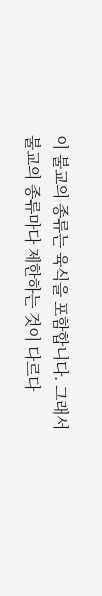이 불교의 종류는 육식을 포함합니다. 그래서 불교의 종류마다 제한하는 것이 다르다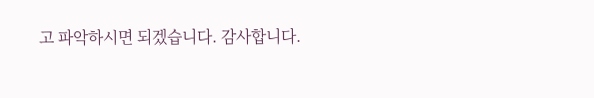고 파악하시면 되겠습니다. 감사합니다.